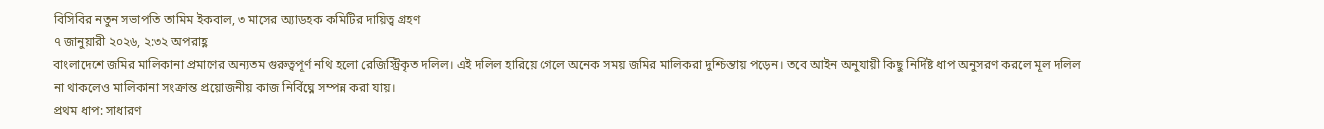বিসিবির নতুন সভাপতি তামিম ইকবাল, ৩ মাসের অ্যাডহক কমিটির দায়িত্ব গ্রহণ
৭ জানুয়ারী ২০২৬, ২:৩২ অপরাহ্ণ
বাংলাদেশে জমির মালিকানা প্রমাণের অন্যতম গুরুত্বপূর্ণ নথি হলো রেজিস্ট্রিকৃত দলিল। এই দলিল হারিয়ে গেলে অনেক সময় জমির মালিকরা দুশ্চিন্তায় পড়েন। তবে আইন অনুযায়ী কিছু নির্দিষ্ট ধাপ অনুসরণ করলে মূল দলিল না থাকলেও মালিকানা সংক্রান্ত প্রয়োজনীয় কাজ নির্বিঘ্নে সম্পন্ন করা যায়।
প্রথম ধাপ: সাধারণ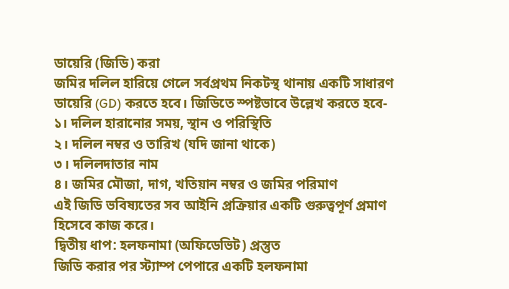ডায়েরি (জিডি) করা
জমির দলিল হারিয়ে গেলে সর্বপ্রথম নিকটস্থ থানায় একটি সাধারণ ডায়েরি (GD) করতে হবে। জিডিতে স্পষ্টভাবে উল্লেখ করতে হবে-
১। দলিল হারানোর সময়, স্থান ও পরিস্থিতি
২। দলিল নম্বর ও তারিখ (যদি জানা থাকে)
৩। দলিলদাতার নাম
৪। জমির মৌজা, দাগ, খতিয়ান নম্বর ও জমির পরিমাণ
এই জিডি ভবিষ্যতের সব আইনি প্রক্রিয়ার একটি গুরুত্বপূর্ণ প্রমাণ হিসেবে কাজ করে।
দ্বিতীয় ধাপ: হলফনামা (অফিডেভিট) প্রস্তুত
জিডি করার পর স্ট্যাম্প পেপারে একটি হলফনামা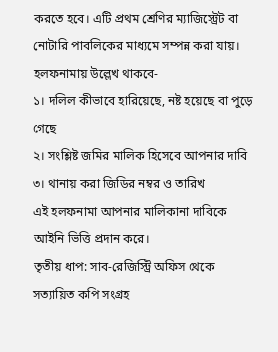করতে হবে। এটি প্রথম শ্রেণির ম্যাজিস্ট্রেট বা নোটারি পাবলিকের মাধ্যমে সম্পন্ন করা যায়। হলফনামায় উল্লেখ থাকবে-
১। দলিল কীভাবে হারিয়েছে, নষ্ট হয়েছে বা পুড়ে গেছে
২। সংশ্লিষ্ট জমির মালিক হিসেবে আপনার দাবি
৩। থানায় করা জিডির নম্বর ও তারিখ
এই হলফনামা আপনার মালিকানা দাবিকে আইনি ভিত্তি প্রদান করে।
তৃতীয় ধাপ: সাব-রেজিস্ট্রি অফিস থেকে সত্যায়িত কপি সংগ্রহ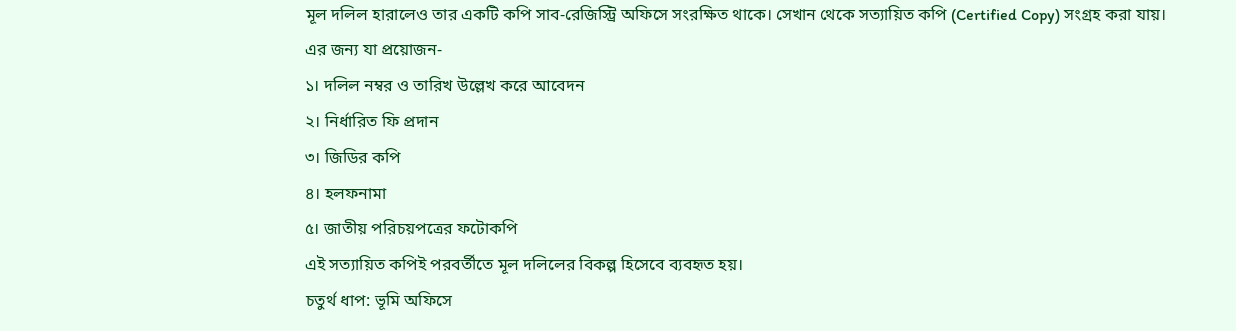মূল দলিল হারালেও তার একটি কপি সাব-রেজিস্ট্রি অফিসে সংরক্ষিত থাকে। সেখান থেকে সত্যায়িত কপি (Certified Copy) সংগ্রহ করা যায়।
এর জন্য যা প্রয়োজন-
১। দলিল নম্বর ও তারিখ উল্লেখ করে আবেদন
২। নির্ধারিত ফি প্রদান
৩। জিডির কপি
৪। হলফনামা
৫। জাতীয় পরিচয়পত্রের ফটোকপি
এই সত্যায়িত কপিই পরবর্তীতে মূল দলিলের বিকল্প হিসেবে ব্যবহৃত হয়।
চতুর্থ ধাপ: ভূমি অফিসে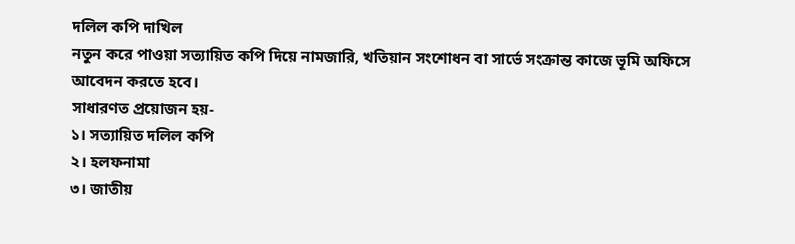দলিল কপি দাখিল
নতুন করে পাওয়া সত্যায়িত কপি দিয়ে নামজারি, খতিয়ান সংশোধন বা সার্ভে সংক্রান্ত কাজে ভূমি অফিসে আবেদন করতে হবে।
সাধারণত প্রয়োজন হয়-
১। সত্যায়িত দলিল কপি
২। হলফনামা
৩। জাতীয়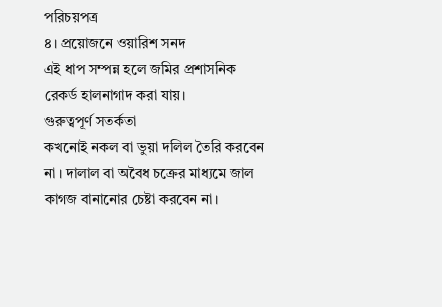পরিচয়পত্র
৪। প্রয়োজনে ওয়ারিশ সনদ
এই ধাপ সম্পন্ন হলে জমির প্রশাসনিক রেকর্ড হালনাগাদ করা যায়।
গুরুত্বপূর্ণ সতর্কতা
কখনোই নকল বা ভুয়া দলিল তৈরি করবেন না । দালাল বা অবৈধ চক্রের মাধ্যমে জাল কাগজ বানানোর চেষ্টা করবেন না।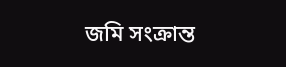জমি সংক্রান্ত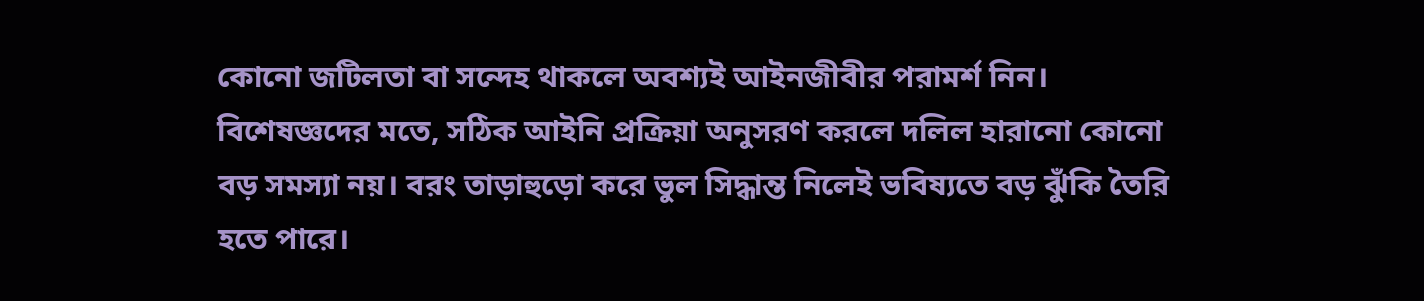কোনো জটিলতা বা সন্দেহ থাকলে অবশ্যই আইনজীবীর পরামর্শ নিন।
বিশেষজ্ঞদের মতে, সঠিক আইনি প্রক্রিয়া অনুসরণ করলে দলিল হারানো কোনো বড় সমস্যা নয়। বরং তাড়াহুড়ো করে ভুল সিদ্ধান্ত নিলেই ভবিষ্যতে বড় ঝুঁকি তৈরি হতে পারে।